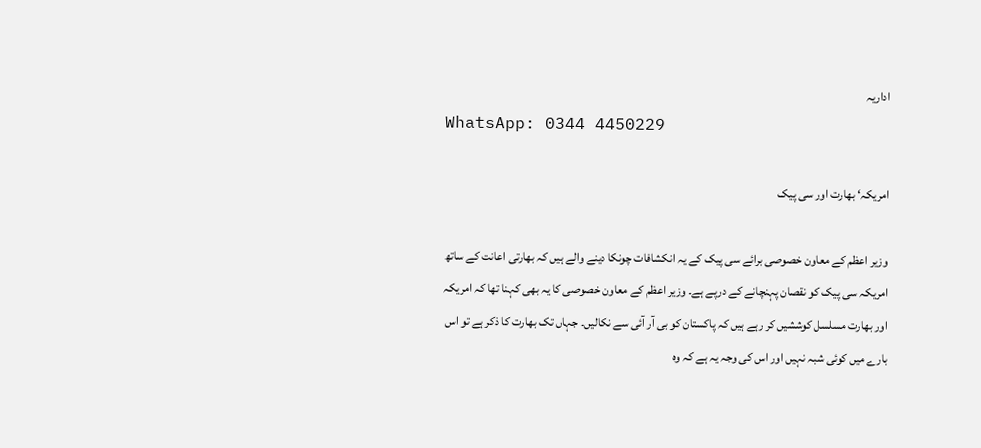اداریہ
WhatsApp: 0344 4450229

امریکہ‘ بھارت اور سی پیک

وزیر اعظم کے معاون خصوصی برائے سی پیک کے یہ انکشافات چونکا دینے والے ہیں کہ بھارتی اعانت کے ساتھ امریکہ سی پیک کو نقصان پہنچانے کے درپے ہے۔ وزیر اعظم کے معاون خصوصی کا یہ بھی کہنا تھا کہ امریکہ اور بھارت مسلسل کوششیں کر رہے ہیں کہ پاکستان کو بی آر آئی سے نکالیں۔ جہاں تک بھارت کا ذکر ہے تو اس بارے میں کوئی شبہ نہیں اور اس کی وجہ یہ ہے کہ وہ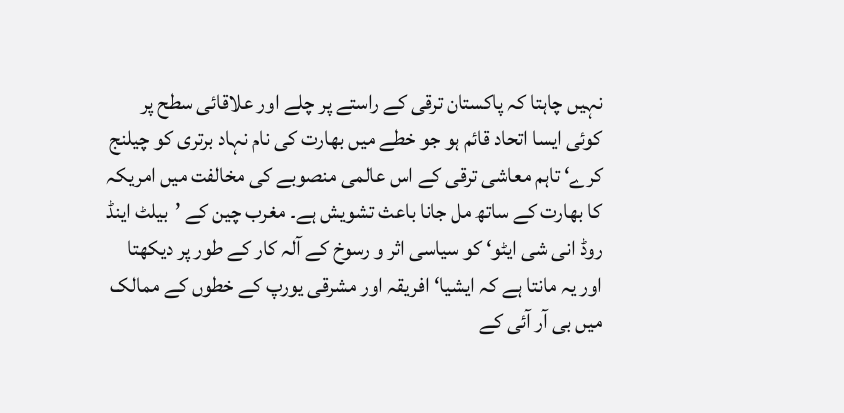نہیں چاہتا کہ پاکستان ترقی کے راستے پر چلے اور علاقائی سطح پر کوئی ایسا اتحاد قائم ہو جو خطے میں بھارت کی نام نہاد برتری کو چیلنج کرے‘ تاہم معاشی ترقی کے اس عالمی منصوبے کی مخالفت میں امریکہ کا بھارت کے ساتھ مل جانا باعث تشویش ہے۔ مغرب چین کے ’بیلٹ اینڈ روڈ انی شی ایٹو‘ کو سیاسی اثر و رسوخ کے آلہ کار کے طور پر دیکھتا اور یہ مانتا ہے کہ ایشیا‘ افریقہ اور مشرقی یورپ کے خطوں کے ممالک میں بی آر آئی کے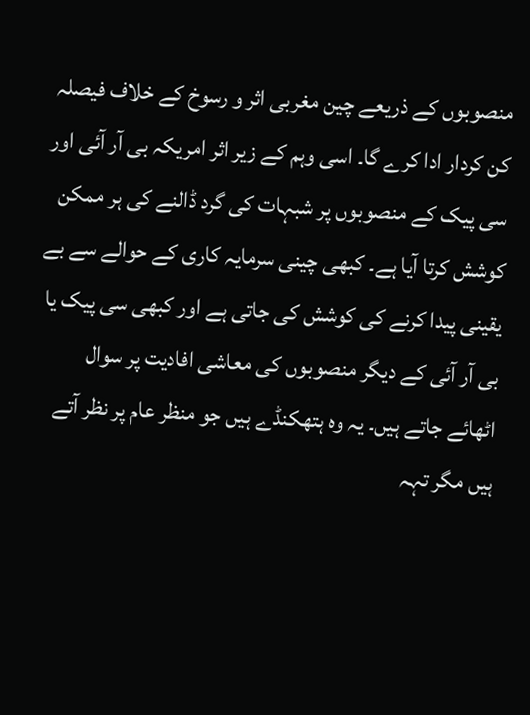منصوبوں کے ذریعے چین مغربی اثر و رسوخ کے خلاف فیصلہ کن کردار ادا کرے گا۔ اسی وہم کے زیر اثر امریکہ بی آر آئی اور سی پیک کے منصوبوں پر شبہات کی گرد ڈالنے کی ہر ممکن کوشش کرتا آیا ہے۔ کبھی چینی سرمایہ کاری کے حوالے سے بے یقینی پیدا کرنے کی کوشش کی جاتی ہے اور کبھی سی پیک یا بی آر آئی کے دیگر منصوبوں کی معاشی افادیت پر سوال اٹھائے جاتے ہیں۔ یہ وہ ہتھکنڈے ہیں جو منظر عام پر نظر آتے ہیں مگر تہہ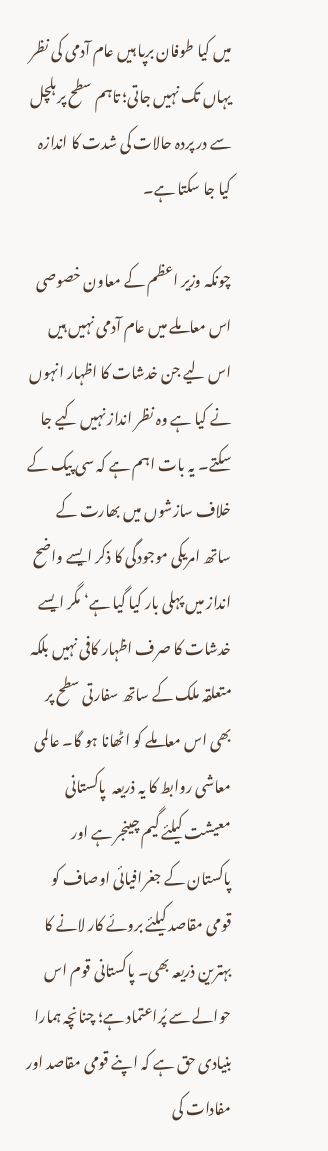میں کیا طوفان برپا ہیں عام آدمی کی نظر یہاں تک نہیں جاتی؛ تاہم سطح پر ہلچل سے در پردہ حالات کی شدت کا اندازہ کیا جا سکتا ہے۔

چونکہ وزیر اعظم کے معاون خصوصی اس معاملے میں عام آدمی نہیں ہیں اس لیے جن خدشات کا اظہار انہوں نے کیا ہے وہ نظر انداز نہیں کیے جا سکتے۔ یہ بات اہم ہے کہ سی پیک کے خلاف سازشوں میں بھارت کے ساتھ امریکی موجودگی کا ذکر ایسے واضح انداز میں پہلی بار کیا گیا ہے‘ مگر ایسے خدشات کا صرف اظہار کافی نہیں بلکہ متعلقہ ملک کے ساتھ سفارتی سطح پر بھی اس معاملے کو اٹھانا ہو گا۔ عالمی معاشی روابط کا یہ ذریعہ  پاکستانی معیشت کیلئے گیم چینجر ہے اور پاکستان کے جغرافیائی اوصاف کو قومی مقاصد کیلئے بروئے کار لانے کا بہترین ذریعہ بھی۔ پاکستانی قوم اس حوالے سے پُراعتماد ہے؛ چنانچہ ہمارا بنیادی حق ہے کہ اپنے قومی مقاصد اور مفادات کی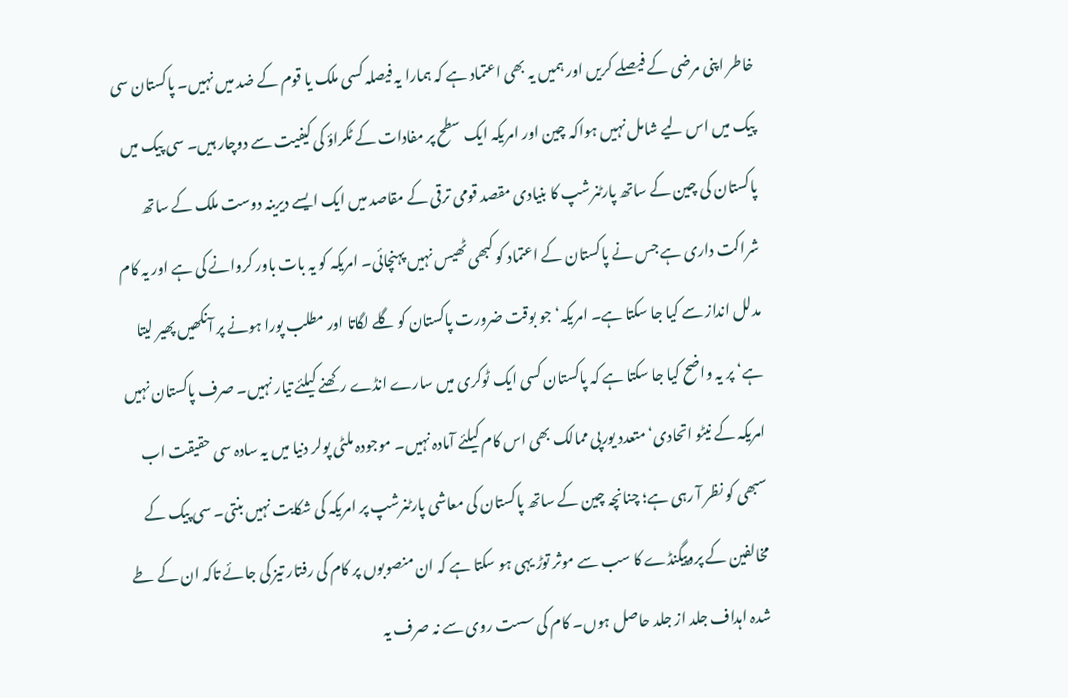خاطر اپنی مرضی کے فیصلے کریں اور ہمیں یہ بھی اعتماد ہے کہ ہمارا یہ فیصلہ کسی ملک یا قوم کے ضد میں نہیں۔ پاکستان سی پیک میں اس لیے شامل نہیں ہواکہ چین اور امریکہ ایک سطح پر مفادات کے ٹکراؤ کی کیفیت سے دوچار ہیں۔ سی پیک میں پاکستان کی چین کے ساتھ پارٹنرشپ کا بنیادی مقصد قومی ترقی کے مقاصد میں ایک ایسے دیرینہ دوست ملک کے ساتھ شراکت داری ہے جس نے پاکستان کے اعتماد کو کبھی ٹھیس نہیں پہنچائی۔ امریکہ کو یہ بات باور کروانے کی ہے اور یہ کام مدلل انداز سے کیا جا سکتا ہے۔ امریکہ‘ جو بوقت ضرورت پاکستان کو گلے لگاتا اور مطلب پورا ہونے پر آنکھیں پھیر لیتا ہے‘ پر یہ واضح کیا جا سکتا ہے کہ پاکستان کسی ایک ٹوکری میں سارے انڈے رکھنے کیلئے تیار نہیں۔ صرف پاکستان نہیں امریکہ کے نیٹو اتحادی‘ متعدد یورپی ممالک بھی اس کام کیلئے آمادہ نہیں۔ موجودہ ملٹی پولر دنیا میں یہ سادہ سی حقیقت اب سبھی کو نظر آ رہی ہے؛ چنانچہ چین کے ساتھ پاکستان کی معاشی پارٹنرشپ پر امریکہ کی شکایت نہیں بنتی۔ سی پیک کے مخالفین کے پروپیگنڈے کا سب سے موثر توڑ یہی ہو سکتا ہے کہ ان منصوبوں پر کام کی رفتار تیز کی جائے تاکہ ان کے طے شدہ اہداف جلد از جلد حاصل ہوں۔ کام کی سست روی سے نہ صرف یہ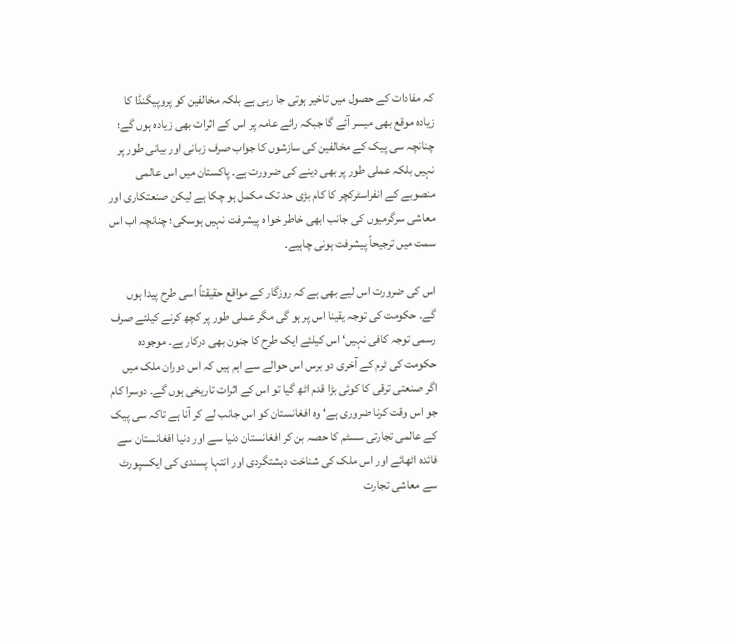کہ مفادات کے حصول میں تاخیر ہوتی جا رہی ہے بلکہ مخالفین کو پروپیگنڈا کا زیادہ موقع بھی میسر آئے گا جبکہ رائے عامہ پر اس کے اثرات بھی زیادہ ہوں گے؛ چنانچہ سی پیک کے مخالفین کی سازشوں کا جواب صرف زبانی اور بیانی طور پر نہیں بلکہ عملی طور پر بھی دینے کی ضرورت ہے۔ پاکستان میں اس عالمی منصوبے کے انفراسٹرکچر کا کام بڑی حد تک مکمل ہو چکا ہے لیکن صنعتکاری اور معاشی سرگرمیوں کی جانب ابھی خاطر خوا ہ پیشرفت نہیں ہوسکی؛ چنانچہ اب اس سمت میں ترجیحاً پیشرفت ہونی چاہیے۔

اس کی ضرورت اس لیے بھی ہے کہ روزگار کے مواقع حقیقتاً اسی طرح پیدا ہوں گے۔ حکومت کی توجہ یقینا اس پر ہو گی مگر عملی طور پر کچھ کرنے کیلئے صرف رسمی توجہ کافی نہیں‘ اس کیلئے ایک طرح کا جنون بھی درکار ہے۔ موجودہ حکومت کی ٹرم کے آخری دو برس اس حوالے سے اہم ہیں کہ اس دوران ملک میں اگر صنعتی ترقی کا کوئی بڑا قدم اٹھ گیا تو اس کے اثرات تاریخی ہوں گے۔ دوسرا کام جو اس وقت کرنا ضروری ہے‘ وہ افغانستان کو اس جانب لے کر آنا ہے تاکہ سی پیک کے عالمی تجارتی سسٹم کا حصہ بن کر افغانستان دنیا سے اور دنیا افغانستان سے فائدہ اٹھائے اور اس ملک کی شناخت دہشتگردی اور انتہا پسندی کی ایکسپورٹ سے معاشی تجارت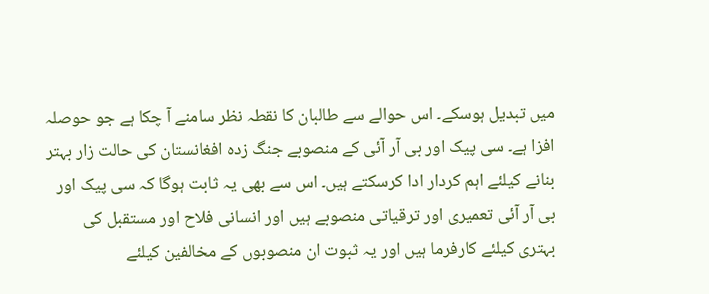میں تبدیل ہوسکے۔ اس حوالے سے طالبان کا نقطہ نظر سامنے آ چکا ہے جو حوصلہ افزا ہے۔ سی پیک اور بی آر آئی کے منصوبے جنگ زدہ افغانستان کی حالت زار بہتر بنانے کیلئے اہم کردار ادا کرسکتے ہیں۔ اس سے بھی یہ ثابت ہوگا کہ سی پیک اور بی آر آئی تعمیری اور ترقیاتی منصوبے ہیں اور انسانی فلاح اور مستقبل کی بہتری کیلئے کارفرما ہیں اور یہ ثبوت ان منصوبوں کے مخالفین کیلئے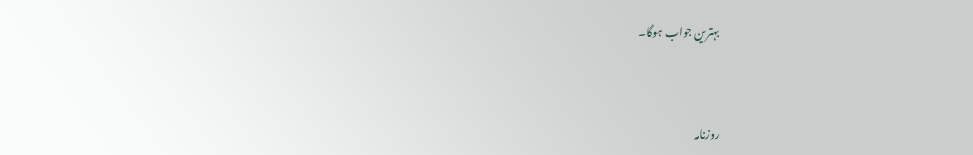بہترین جواب ہوگا۔



روزنامہ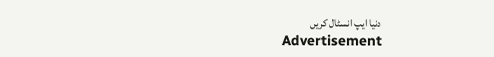دنیا ایپ انسٹال کریں
Advertisement